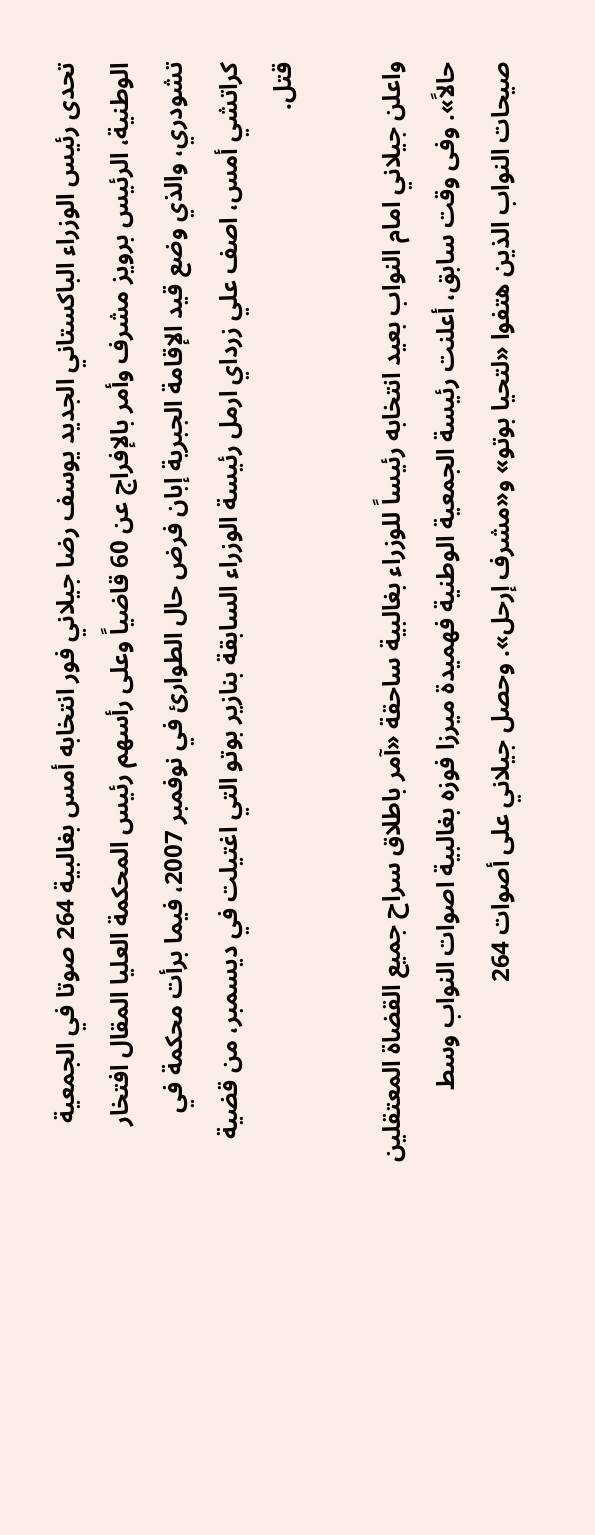تحدى رئيس الوزراء الباكستاني الجديد يوسف رضا جيلاني فور انتخابه أمس بغالبية 264 صوتا في الجمعية الوطنية، الرئيس برويز مشرف وأمر بالإفراج عن 60 قاضياً وعلى رأسهم رئيس المحكمة العليا المقال افتخار تشودري، والذي وضع قيد الإقامة الجبرية إبان فرض حال الطوارئ في نوفمبر 2007، فيما برأت محكمة في كراتشي أمس، اصف علي زرداي ارمل رئيسة الوزراء السابقة بنازير بوتو التي اغتيلت في ديسمبر، من قضية قتل.

واعلن جيلاني امام النواب بعيد انتخابه رئيساً للوزراء بغالبية ساحقة «آمر باطلاق سراح جميع القضاة المعتقلين حالاً». وفى وقت سابق، أعلنت رئيسة الجمعية الوطنية فهميدة ميرزا فوزه بغالبية اصوات النواب وسط صيحات النواب الذين هتفوا «لتحيا بوتو» و«مشرف إرحل». وحصل جيلاني على أصوات 264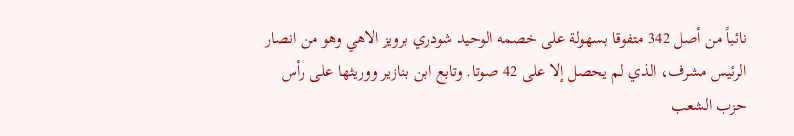نائباً من أصل 342 متفوقا بسهولة على خصمه الوحيد شودري برويز الاهي وهو من انصار الرئيس مشرف، الذي لم يحصل إلا على 42 صوتا. وتابع ابن بنازير ووريثها على رأس حزب الشعب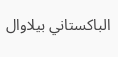الباكستاني بيلاوال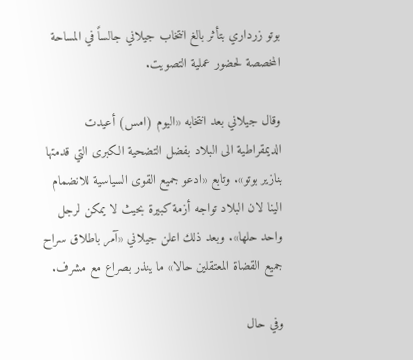بوتو زرداري بتأثر بالغ انتخاب جيلاني جالساً في المساحة المخصصة لحضور عملية التصويت.

وقال جيلاني بعد انتخابه «اليوم (امس) أعيدت الديمقراطية الى البلاد بفضل التضحية الكبرى التي قدمتها بنازير بوتو». وتابع «ادعو جميع القوى السياسية للانضمام الينا لان البلاد تواجه أزمة كبيرة بحيث لا يمكن لرجل واحد حلها». وبعد ذلك اعلن جيلاني «آمر باطلاق سراح جميع القضاة المعتقلين حالا» ما ينذر بصراع مع مشرف.

وفي حال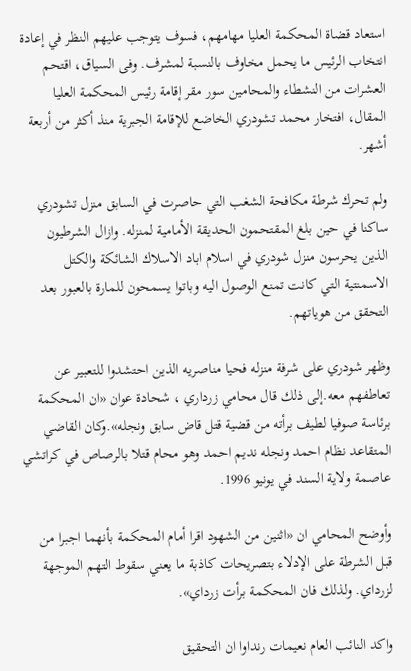استعاد قضاة المحكمة العليا مهامهم، فسوف يتوجب عليهم النظر في إعادة انتخاب الرئيس ما يحمل مخاوف بالنسبة لمشرف. وفى السياق، اقتحم العشرات من النشطاء والمحامين سور مقر إقامة رئيس المحكمة العليا المقال، افتخار محمد تشودري الخاضع للإقامة الجبرية منذ أكثر من أربعة أشهر.

ولم تحرك شرطة مكافحة الشغب التي حاصرت في السابق منزل تشودري ساكنا في حين بلغ المقتحمون الحديقة الأمامية لمنزله. وازال الشرطيون الذين يحرسون منزل شودري في اسلام اباد الاسلاك الشائكة والكتل الاسمنتية التي كانت تمنع الوصول اليه وباتوا يسمحون للمارة بالعبور بعد التحقق من هوياتهم.

وظهر شودري على شرفة منزله فحيا مناصريه الذين احتشدوا للتعبير عن تعاطفهم معه.إلى ذلك قال محامي زرداري ، شحادة عوان «ان المحكمة برئاسة صوفيا لطيف برأته من قضية قتل قاض سابق ونجله».وكان القاضي المتقاعد نظام احمد ونجله نديم احمد وهو محام قتلا بالرصاص في كراتشي عاصمة ولاية السند في يونيو 1996.

وأوضح المحامي ان «اثنين من الشهود اقرا أمام المحكمة بأنهما اجبرا من قبل الشرطة على الإدلاء بتصريحات كاذبة ما يعني سقوط التهم الموجهة لزرداي. ولذلك فان المحكمة برأت زرداي».

واكد النائب العام نعيمات رنداوا ان التحقيق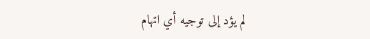لم يؤد إلى توجيه أي اتهام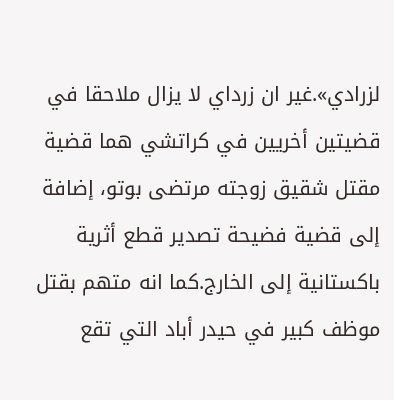لزرادي».غير ان زرداي لا يزال ملاحقا في قضيتين أخريين في كراتشي هما قضية مقتل شقيق زوجته مرتضى بوتو، إضافة إلى قضية فضيحة تصدير قطع أثرية باكستانية إلى الخارج.كما انه متهم بقتل موظف كبير في حيدر أباد التي تقع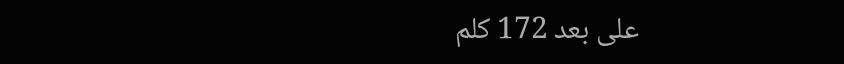على بعد 172 كلم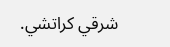شرقي كراتشي.